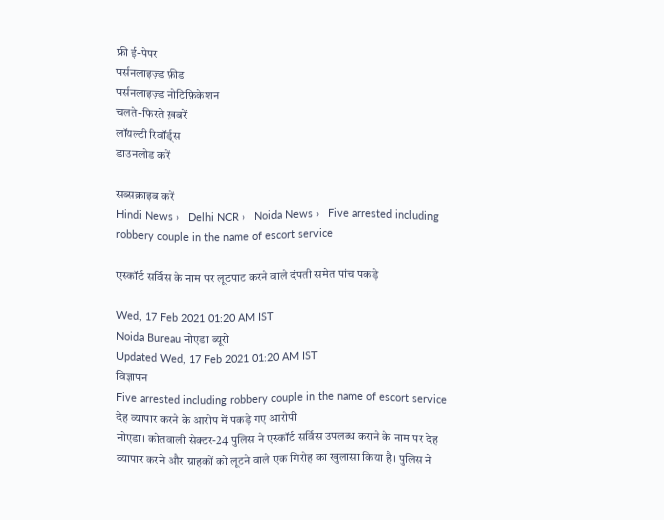फ्री ई-पेपर
पर्सनलाइज़्ड फ़ीड
पर्सनलाइज़्ड नोटिफ़िकेशन
चलते-फिरते ख़बरें
लॉयल्टी रिवॉर्ड्स
डाउनलोड करें

सब्सक्राइब करें
Hindi News ›   Delhi NCR ›   Noida News ›   Five arrested including robbery couple in the name of escort service

एस्कॉर्ट सर्विस के नाम पर लूटपाट करने वाले दंपती समेत पांच पकड़े

Wed, 17 Feb 2021 01:20 AM IST
Noida Bureau नोएडा ब्यूरो
Updated Wed, 17 Feb 2021 01:20 AM IST
विज्ञापन
Five arrested including robbery couple in the name of escort service
देह व्यापार करने के आरोप में पकड़े गए आरोपी
नोएडा। कोतवाली सेक्टर-24 पुलिस ने एस्कॉर्ट सर्विस उपलब्ध कराने के नाम पर देह व्यापार करने और ग्राहकों को लूटने वाले एक गिरोह का खुलासा किया है। पुलिस ने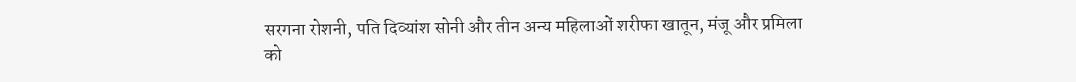सरगना रोशनी, पति दिव्यांश सोनी और तीन अन्य महिलाओं शरीफा खातून, मंजू और प्रमिला को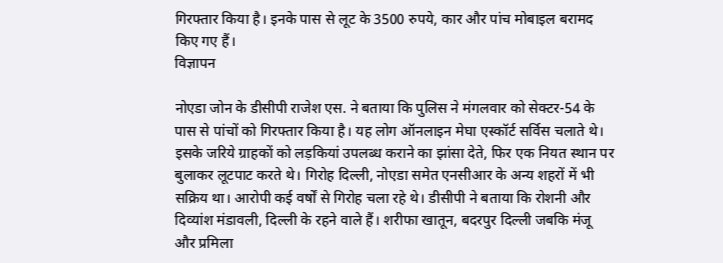गिरफ्तार किया है। इनके पास से लूट के 3500 रुपये, कार और पांच मोबाइल बरामद किए गए हैं।
विज्ञापन

नोएडा जोन के डीसीपी राजेश एस. ने बताया कि पुलिस ने मंगलवार को सेक्टर-54 के पास से पांचों को गिरफ्तार किया है। यह लोग ऑनलाइन मेघा एस्कॉर्ट सर्विस चलाते थे। इसके जरिये ग्राहकों को लड़कियां उपलब्ध कराने का झांसा देते, फिर एक नियत स्थान पर बुलाकर लूटपाट करते थे। गिरोह दिल्ली, नोएडा समेत एनसीआर के अन्य शहरों में भी सक्रिय था। आरोपी कई वर्षों से गिरोह चला रहे थे। डीसीपी ने बताया कि रोशनी और दिव्यांश मंडावली, दिल्ली के रहने वाले हैं। शरीफा खातून, बदरपुर दिल्ली जबकि मंजू और प्रमिला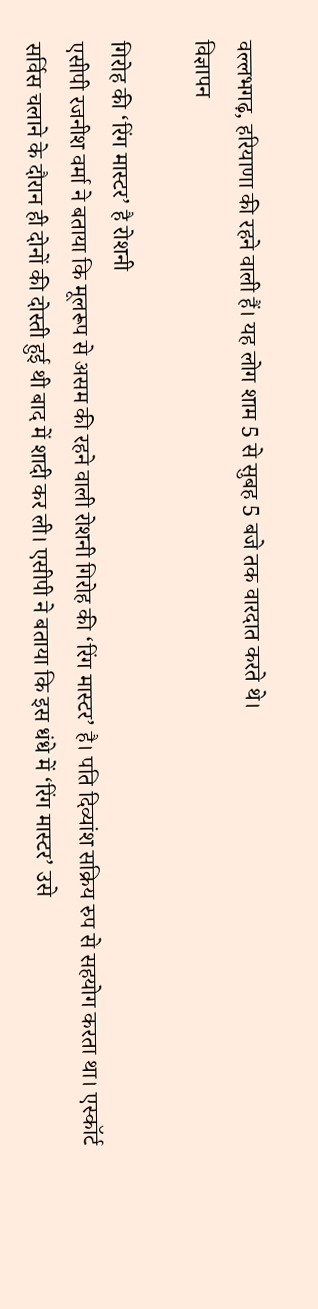वल्लभगढ़, हरियाणा की रहने वाली हैं। यह लोग शाम 5 से सुबह 5 बजे तक वारदात करते थे।
विज्ञापन

गिरोह की ‘रिंग मास्टर’ है रोशनी
एसीपी रजनीश वर्मा ने बताया कि मूलरूप से असम की रहने वाली रोशनी गिरोह की ‘रिंग मास्टर’ है। पति दिव्यांश सक्रिय रुप से सहयोग करता था। एस्कॉर्ट सर्विस चलाने के दौरान ही दोनों की दोस्ती हुई थी बाद में शादी कर ली। एसीपी ने बताया कि इस धंधे में ‘रिंग मास्टर’ उसे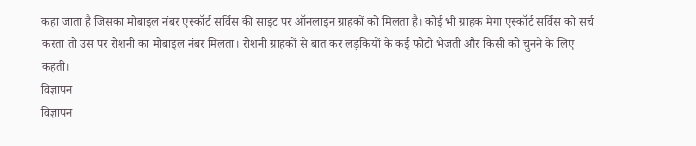कहा जाता है जिसका मोबाइल नंबर एस्कॉर्ट सर्विस की साइट पर ऑनलाइन ग्राहकों को मिलता है। कोई भी ग्राहक मेगा एस्कॉर्ट सर्विस को सर्च करता तो उस पर रोशनी का मोबाइल नंबर मिलता। रोशनी ग्राहकों से बात कर लड़कियों के कई फोटो भेजती और किसी को चुनने के लिए कहती।
विज्ञापन
विज्ञापन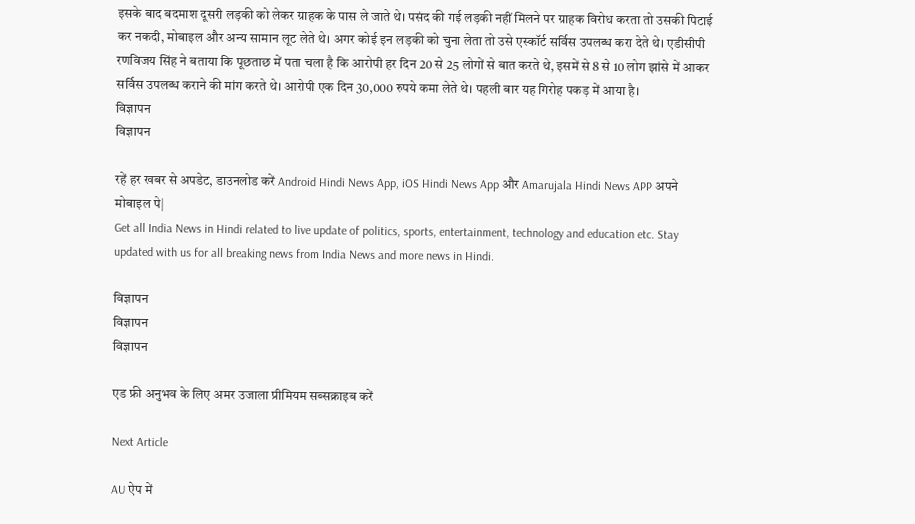इसके बाद बदमाश दूसरी लड़की को लेकर ग्राहक के पास ले जाते थे। पसंद की गई लड़की नहीं मिलने पर ग्राहक विरोध करता तो उसकी पिटाई कर नकदी, मोबाइल और अन्य सामान लूट लेते थे। अगर कोई इन लड़की को चुना लेता तो उसे एस्कॉर्ट सर्विस उपलब्ध करा देते थे। एडीसीपी रणविजय सिंह ने बताया कि पूछताछ में पता चला है कि आरोपी हर दिन 20 से 25 लोगों से बात करते थे, इसमें से 8 से 10 लोग झांसे में आकर सर्विस उपलब्ध कराने की मांग करते थे। आरोपी एक दिन 30,000 रुपये कमा लेते थे। पहली बार यह गिरोह पकड़ में आया है।
विज्ञापन
विज्ञापन

रहें हर खबर से अपडेट, डाउनलोड करें Android Hindi News App, iOS Hindi News App और Amarujala Hindi News APP अपने मोबाइल पे|
Get all India News in Hindi related to live update of politics, sports, entertainment, technology and education etc. Stay updated with us for all breaking news from India News and more news in Hindi.

विज्ञापन
विज्ञापन
विज्ञापन

एड फ्री अनुभव के लिए अमर उजाला प्रीमियम सब्सक्राइब करें

Next Article

AU ऐप में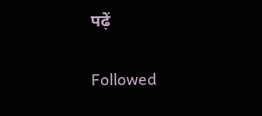पढ़ें

Followed